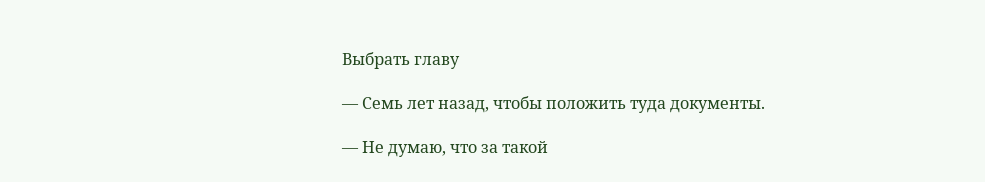Выбрать главу

— Семь лет назад, чтобы положить туда документы.

— Не думаю, что за такой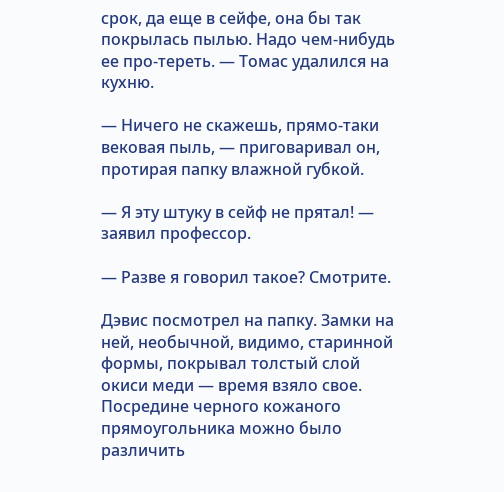срок, да еще в сейфе, она бы так покрылась пылью. Надо чем-нибудь ее про-тереть. — Томас удалился на кухню.

— Ничего не скажешь, прямо-таки вековая пыль, — приговаривал он, протирая папку влажной губкой.

— Я эту штуку в сейф не прятал! — заявил профессор.

— Разве я говорил такое? Смотрите.

Дэвис посмотрел на папку. Замки на ней, необычной, видимо, старинной формы, покрывал толстый слой окиси меди — время взяло свое. Посредине черного кожаного прямоугольника можно было различить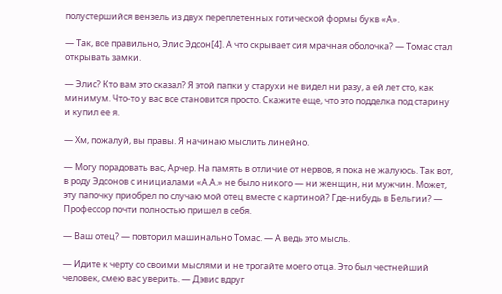полустершийся вензель из двух переплетенных готической формы букв «А».

— Так, все правильно, Элис Эдсон[4]. А что скрывает сия мрачная оболочка? — Томас стал открывать замки.

— Элис? Кто вам это сказал? Я этой папки у старухи не видел ни разу, а ей лет сто, как минимум. Что-то у вас все становится просто. Скажите еще, что это подделка под старину и купил ее я.

— Хм, пожалуй, вы правы. Я начинаю мыслить линейно.

— Могу порадовать вас, Арчер. На память в отличие от нервов, я пока не жалуюсь. Так вот, в роду Эдсонов с инициалами «А.А.» не было никого — ни женщин, ни мужчин. Может, эту папочку приобрел по случаю мой отец вместе с картиной? Где-нибудь в Бельгии? — Профессор почти полностью пришел в себя.

— Ваш отец? — повторил машинально Томас. — А ведь это мысль.

— Идите к черту со своими мыслями и не трогайте моего отца. Это был честнейший человек, смею вас уверить. — Дэвис вдруг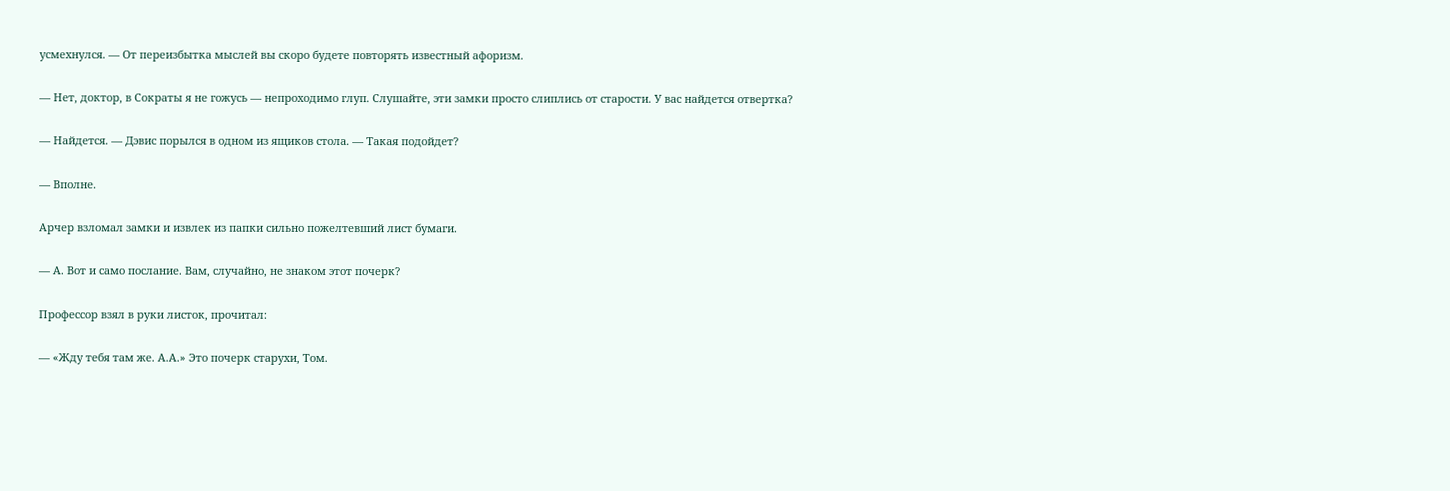усмехнулся. — От переизбытка мыслей вы скоро будете повторять известный афоризм.

— Нет, доктор, в Сократы я не гожусь — непроходимо глуп. Слушайте, эти замки просто слиплись от старости. У вас найдется отвертка?

— Найдется. — Дэвис порылся в одном из ящиков стола. — Такая подойдет?

— Вполне.

Арчер взломал замки и извлек из папки сильно пожелтевший лист бумаги.

— А. Вот и само послание. Вам, случайно, не знаком этот почерк?

Профессор взял в руки листок, прочитал:

— «Жду тебя там же. А.А.» Это почерк старухи, Том.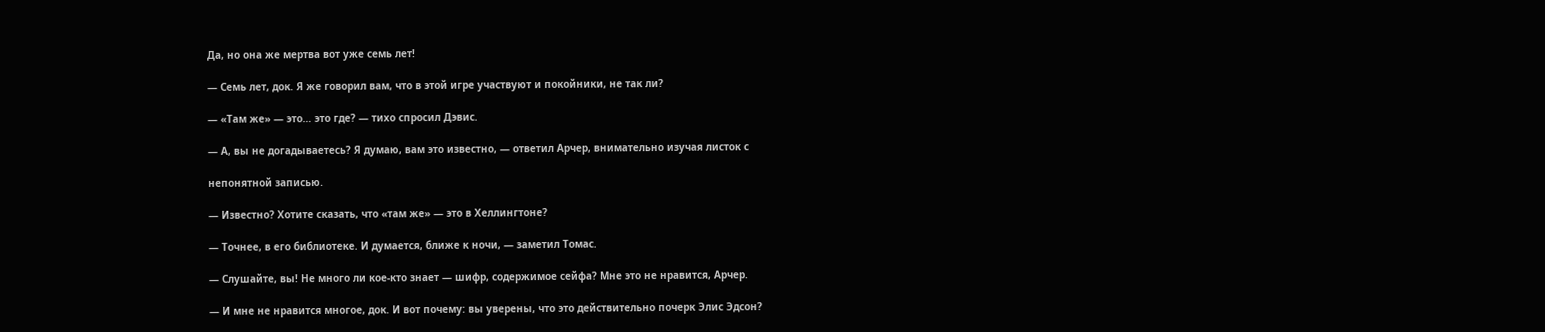Да, но она же мертва вот уже семь лет!

— Семь лет, док. Я же говорил вам, что в этой игре участвуют и покойники, не так ли?

— «Там же» — это… это где? — тихо спросил Дэвис.

— А, вы не догадываетесь? Я думаю, вам это известно, — ответил Арчер, внимательно изучая листок с

непонятной записью.

— Известно? Хотите сказать, что «там же» — это в Хеллингтоне?

— Точнее, в его библиотеке. И думается, ближе к ночи, — заметил Томас.

— Слушайте, вы! Не много ли кое-кто знает — шифр, содержимое сейфа? Мне это не нравится, Арчер.

— И мне не нравится многое, док. И вот почему: вы уверены, что это действительно почерк Элис Эдсон?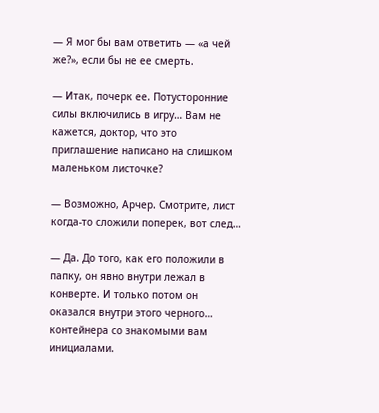— Я мог бы вам ответить — «а чей же?», если бы не ее смерть.

— Итак, почерк ее. Потусторонние силы включились в игру… Вам не кажется, доктор, что это приглашение написано на слишком маленьком листочке?

— Возможно, Арчер. Смотрите, лист когда-то сложили поперек, вот след…

— Да. До того, как его положили в папку, он явно внутри лежал в конверте. И только потом он оказался внутри этого черного… контейнера со знакомыми вам инициалами.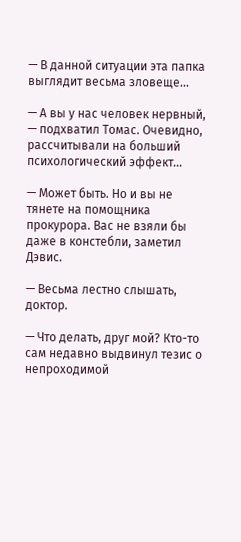— В данной ситуации эта папка выглядит весьма зловеще…

— А вы у нас человек нервный, — подхватил Томас. Очевидно, рассчитывали на больший психологический эффект…

— Может быть. Но и вы не тянете на помощника прокурора. Вас не взяли бы даже в констебли, заметил Дэвис.

— Весьма лестно слышать, доктор.

— Что делать, друг мой? Кто-то сам недавно выдвинул тезис о непроходимой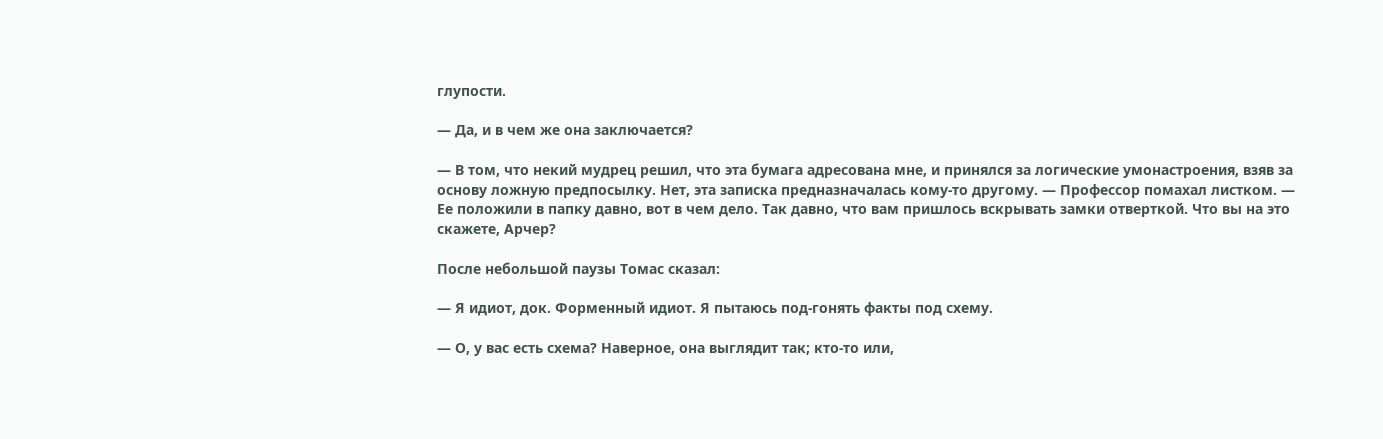глупости.

— Да, и в чем же она заключается?

— В том, что некий мудрец решил, что эта бумага адресована мне, и принялся за логические умонастроения, взяв за основу ложную предпосылку. Нет, эта записка предназначалась кому-то другому. — Профессор помахал листком. — Ее положили в папку давно, вот в чем дело. Так давно, что вам пришлось вскрывать замки отверткой. Что вы на это скажете, Арчер?

После небольшой паузы Томас сказал:

— Я идиот, док. Форменный идиот. Я пытаюсь под-гонять факты под схему.

— О, у вас есть схема? Наверное, она выглядит так; кто-то или,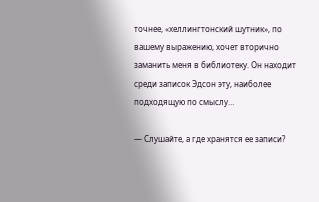точнее, «хеллингтонский шутник», по вашему выражению, хочет вторично заманить меня в библиотеку. Он находит среди записок Эдсон эту, наиболее подходящую по смыслу…

— Слушайте, а где хранятся ее записи?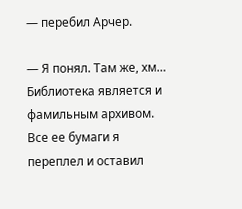— перебил Арчер.

— Я понял. Там же, хм… Библиотека является и фамильным архивом. Все ее бумаги я переплел и оставил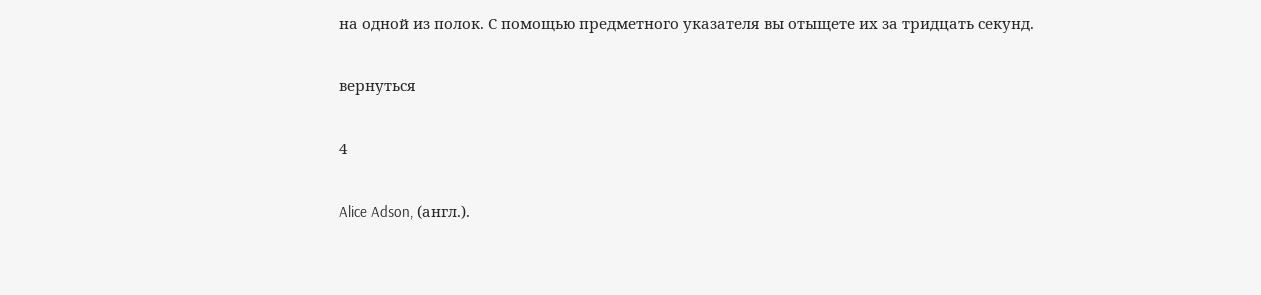на одной из полок. С помощью предметного указателя вы отыщете их за тридцать секунд.

вернуться

4

Alice Adson, (англ.).